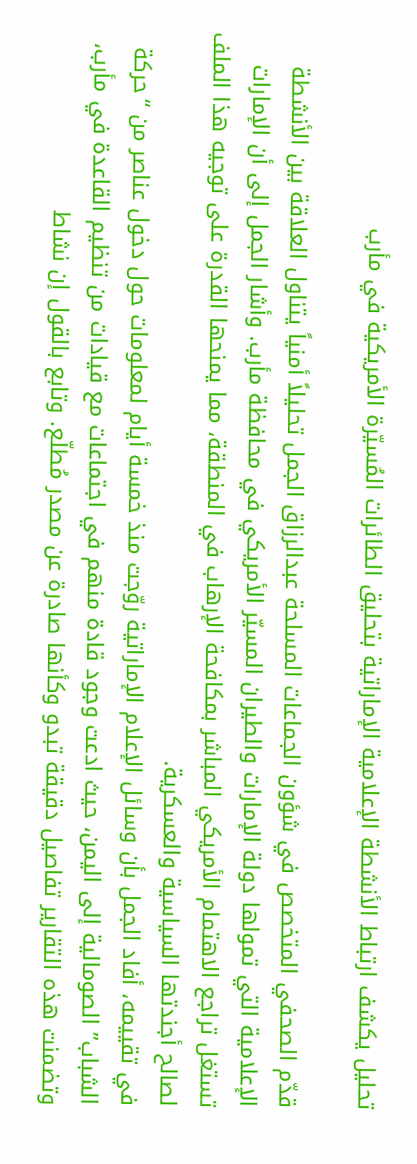تحليل يكشف ارتباط الأنشطة الإعلامية الإماراتية بتحليق الطائرات المُسيّرة الأمريكية في مأرب

قدّم الصحفي المتخصص في شؤون الجماعات المسلحة عبدالرزاق الجمل تحليلاً أمنياً يتناول العلاقة بين الأنشطة الإعلامية التي تمولها دولة الإمارات والطيران المسيّر الأمريكي في محافظة مأرب. وأشار الجمل إلى أن الإمارات تستغل تراجع الاهتمام الأمريكي المباشر بمكافحة الإرهاب في المنطقة، مما يمنحها القدرة على توجيه هذا الملف لصالح أجندتها السياسية والعسكرية.
في تقييمه، أفاد الجمل بأن وسائل الإعلام الإماراتية روّجت منذ خمسة أيام لمعلومات حول دخول عناصر من “حركة الشباب” الصومالية إلى اليمن، حيث ادعت وجود قادة منهم في اجتماعات مع قيادات من تنظيم القاعدة في مأرب، وتضمنت هذه التقارير تفاصيل دقيقة تبدو وكأنها صادرة عن مصدر مُطلّع. وتابع بالقول إن نشاط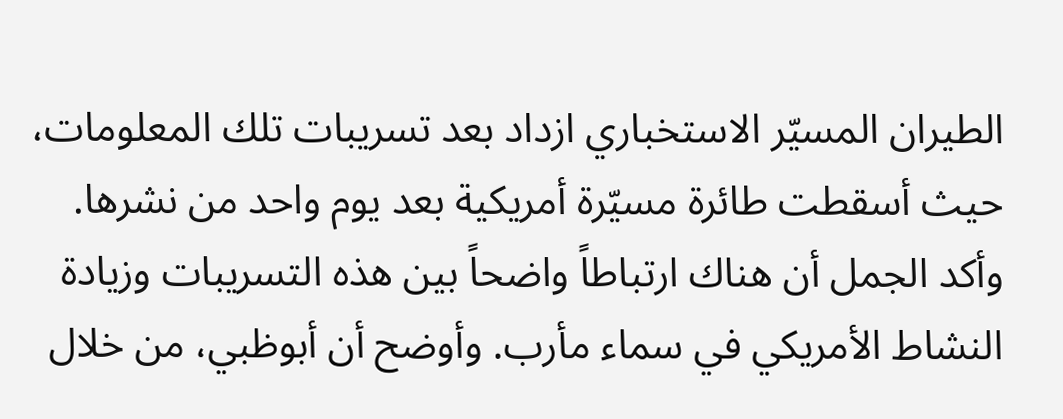الطيران المسيّر الاستخباري ازداد بعد تسريبات تلك المعلومات، حيث أسقطت طائرة مسيّرة أمريكية بعد يوم واحد من نشرها.
وأكد الجمل أن هناك ارتباطاً واضحاً بين هذه التسريبات وزيادة النشاط الأمريكي في سماء مأرب. وأوضح أن أبوظبي، من خلال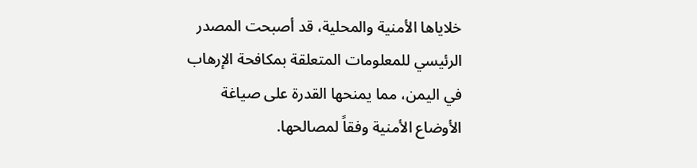خلاياها الأمنية والمحلية، قد أصبحت المصدر الرئيسي للمعلومات المتعلقة بمكافحة الإرهاب في اليمن، مما يمنحها القدرة على صياغة الأوضاع الأمنية وفقاً لمصالحها.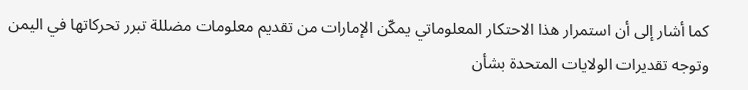كما أشار إلى أن استمرار هذا الاحتكار المعلوماتي يمكّن الإمارات من تقديم معلومات مضللة تبرر تحركاتها في اليمن وتوجه تقديرات الولايات المتحدة بشأن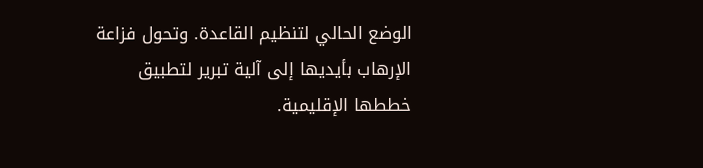الوضع الحالي لتنظيم القاعدة. وتحول فزاعة الإرهاب بأيديها إلى آلية تبرير لتطبيق خططها الإقليمية.